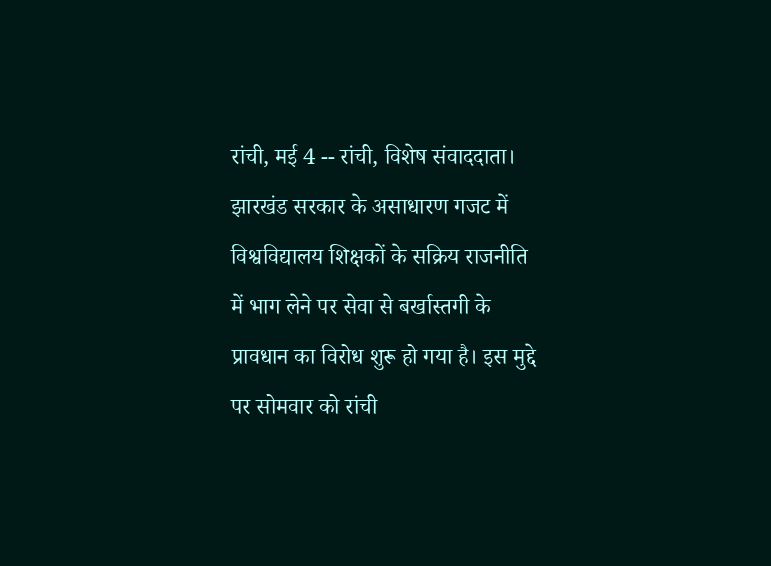रांची, मई 4 -- रांची, विशेष संवाददाता। झारखंड सरकार के असाधारण गजट में विश्वविद्यालय शिक्षकों के सक्रिय राजनीति में भाग लेने पर सेवा से बर्खास्तगी के प्रावधान का विरोध शुरू हो गया है। इस मुद्दे पर सोमवार को रांची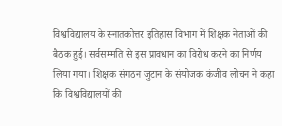विश्वविद्यालय के स्नातकोत्तर इतिहास विभाग में शिक्षक नेताओं की बैठक हुई। सर्वसम्मति से इस प्रावधान का विरोध करने का निर्णय लिया गया। शिक्षक संगठन जुटान के संयोजक कंजीव लोचन ने कहा कि विश्वविद्यालयों की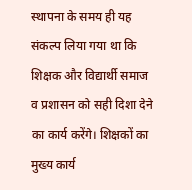स्थापना के समय ही यह संकल्प लिया गया था कि शिक्षक और विद्यार्थी समाज व प्रशासन को सही दिशा देने का कार्य करेंगे। शिक्षकों का मुख्य कार्य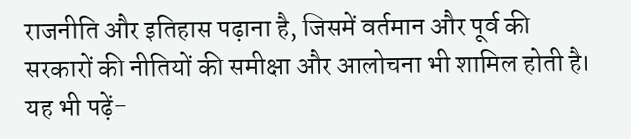राजनीति और इतिहास पढ़ाना है, जिसमें वर्तमान और पूर्व की सरकारों की नीतियों की समीक्षा और आलोचना भी शामिल होती है। यह भी पढ़ें-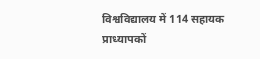विश्वविद्यालय में 114 सहायक प्राध्यापकों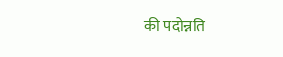की पदोन्नति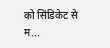को सिंडिकेट से म...